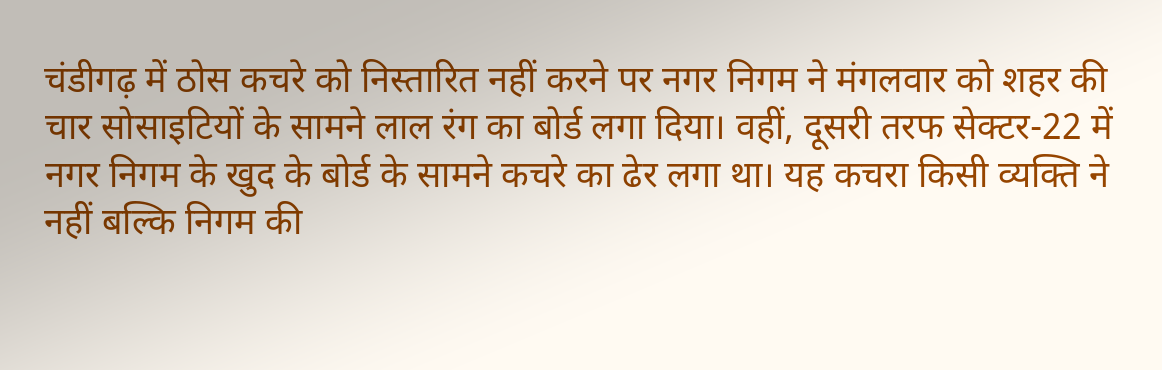चंडीगढ़ में ठोस कचरे को निस्तारित नहीं करने पर नगर निगम ने मंगलवार को शहर की चार सोसाइटियों के सामने लाल रंग का बोर्ड लगा दिया। वहीं, दूसरी तरफ सेक्टर-22 में नगर निगम के खुद के बोर्ड के सामने कचरे का ढेर लगा था। यह कचरा किसी व्यक्ति ने नहीं बल्कि निगम की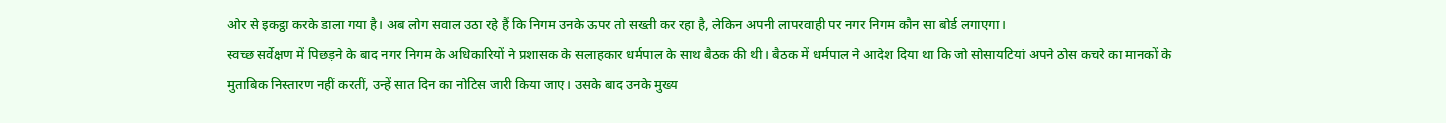ओर से इकट्ठा करके डाला गया है। अब लोग सवाल उठा रहे हैं कि निगम उनके ऊपर तो सख्ती कर रहा है, लेकिन अपनी लापरवाही पर नगर निगम कौन सा बोर्ड लगाएगा।
स्वच्छ सर्वेक्षण में पिछड़ने के बाद नगर निगम के अधिकारियों ने प्रशासक के सलाहकार धर्मपाल के साथ बैठक की थी। बैठक में धर्मपाल ने आदेश दिया था कि जो सोसायटियां अपने ठोस कचरे का मानकों के मुताबिक निस्तारण नहीं करतीं, उन्हें सात दिन का नोटिस जारी किया जाए। उसके बाद उनके मुख्य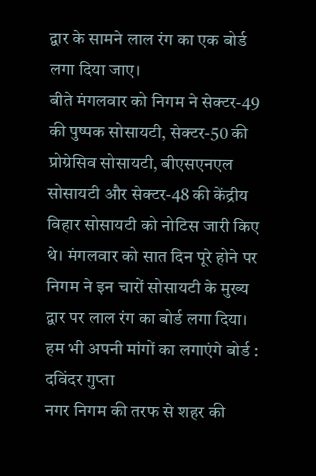द्वार के सामने लाल रंग का एक बोर्ड लगा दिया जाए।
बीते मंगलवार को निगम ने सेक्टर-49 की पुष्पक सोसायटी, सेक्टर-50 की प्रोग्रेसिव सोसायटी, बीएसएनएल सोसायटी और सेक्टर-48 की केंद्रीय विहार सोसायटी को नोटिस जारी किए थे। मंगलवार को सात दिन पूरे होने पर निगम ने इन चारों सोसायटी के मुख्य द्वार पर लाल रंग का बोर्ड लगा दिया।
हम भी अपनी मांगों का लगाएंगे बोर्ड : दविंदर गुप्ता
नगर निगम की तरफ से शहर की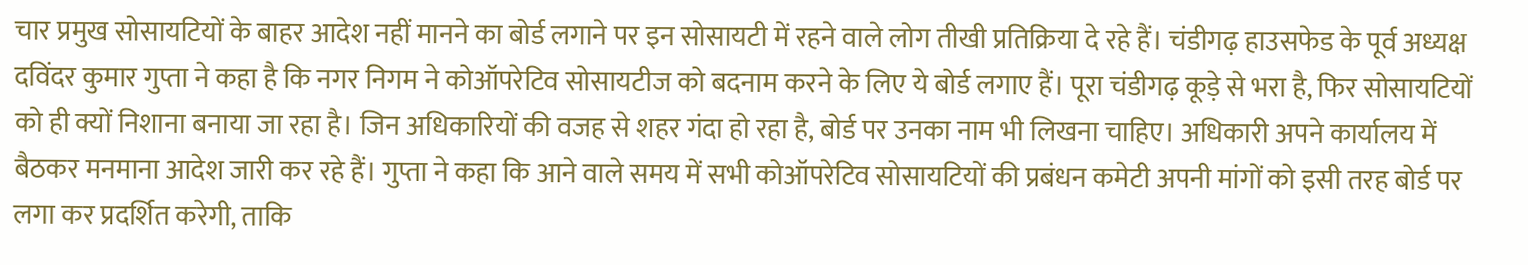चार प्रमुख सोसायटियों के बाहर आदेश नहीं मानने का बोर्ड लगाने पर इन सोसायटी में रहने वाले लोग तीखी प्रतिक्रिया दे रहे हैं। चंडीगढ़ हाउसफेड के पूर्व अध्यक्ष दविंदर कुमार गुप्ता ने कहा है कि नगर निगम ने कोऑपरेटिव सोसायटीज को बदनाम करने के लिए ये बोर्ड लगाए हैं। पूरा चंडीगढ़ कूड़े से भरा है, फिर सोसायटियों को ही क्यों निशाना बनाया जा रहा है। जिन अधिकारियों की वजह से शहर गंदा हो रहा है, बोर्ड पर उनका नाम भी लिखना चाहिए। अधिकारी अपने कार्यालय में बैठकर मनमाना आदेश जारी कर रहे हैं। गुप्ता ने कहा कि आने वाले समय में सभी कोऑपरेटिव सोसायटियों की प्रबंधन कमेटी अपनी मांगों को इसी तरह बोर्ड पर लगा कर प्रदर्शित करेगी, ताकि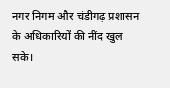नगर निगम और चंडीगढ़ प्रशासन के अधिकारियों की नींद खुल सके।